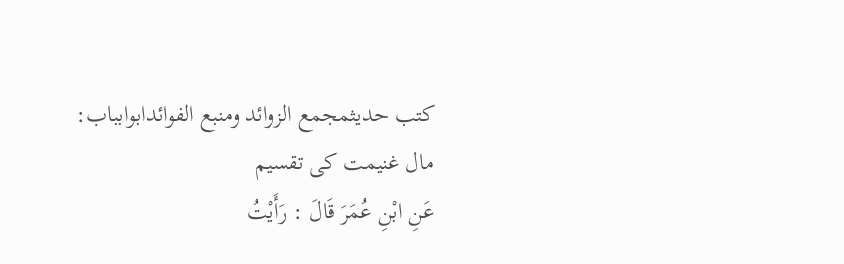کتب حدیثمجمع الزوائد ومنبع الفوائدابوابباب: مال غنیمت کی تقسیم
عَنِ ابْنِ عُمَرَ قَالَ : رَأَيْتُ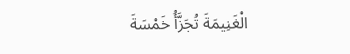الْغَنِيمَةَ تُجَزَّأُ خَمْسَةَ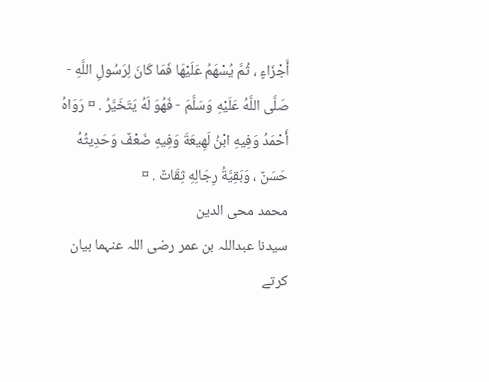أَجْزَاءٍ ، ثُمَّ يُسْهَمُ عَلَيْهَا فَمَا كَانَ لِرَسُولِ اللَّهِ - صَلَّى اللَّهُ عَلَيْهِ وَسَلَّمَ - فَهُوَ لَهُ يَتَخَيَّرُ . ¤ رَوَاهُ أَحْمَدُ وَفِيهِ ابْنُ لَهِيعَةَ وَفِيهِ ضَعْفٌ وَحَدِيثُهُ حَسَنٌ ، وَبَقِيَّةُ رِجَالِهِ ثِقَاتٌ . ¤
محمد محی الدین
سیدنا عبداللہ بن عمر رضی اللہ عنہما بیان کرتے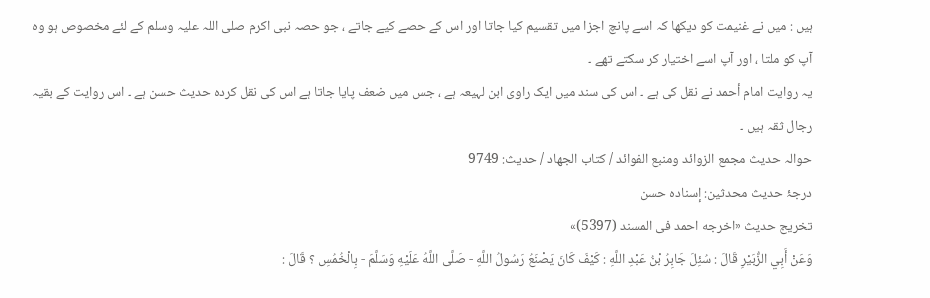ہیں : میں نے غنیمت کو دیکھا کہ اسے پانچ اجزا میں تقسیم کیا جاتا اور اس کے حصے کیے جاتے ، جو حصہ نبی اکرم صلی اللہ علیہ وسلم کے لئے مخصوص ہو وہ آپ کو ملتا ، اور آپ اسے اختیار کر سکتے تھے ۔
یہ روایت امام أحمد نے نقل کی ہے ۔ اس کی سند میں ایک راوی ابن لہیعہ ہے ، جس میں ضعف پایا جاتا ہے اس کی نقل کردہ حدیث حسن ہے ۔ اس روایت کے بقیہ رجال ثقہ ہیں ۔
حوالہ حدیث مجمع الزوائد ومنبع الفوائد / كتاب الجهاد / حدیث: 9749
درجۂ حدیث محدثین: إسنادہ حسن
تخریج حدیث «اخرجه احمد فى المسند (5397)»
وَعَنْ أَبِي الزُّبَيْرِ قَالَ : سُئِلَ جَابِرُ بْنُ عَبْدِ اللَّهِ : كَيْفَ كَانَ يَصْنَعُ رَسُولُ اللَّهِ - صَلَّى اللَّهُ عَلَيْهِ وَسَلَّمَ - بِالْخُمُسِ ؟ قَالَ :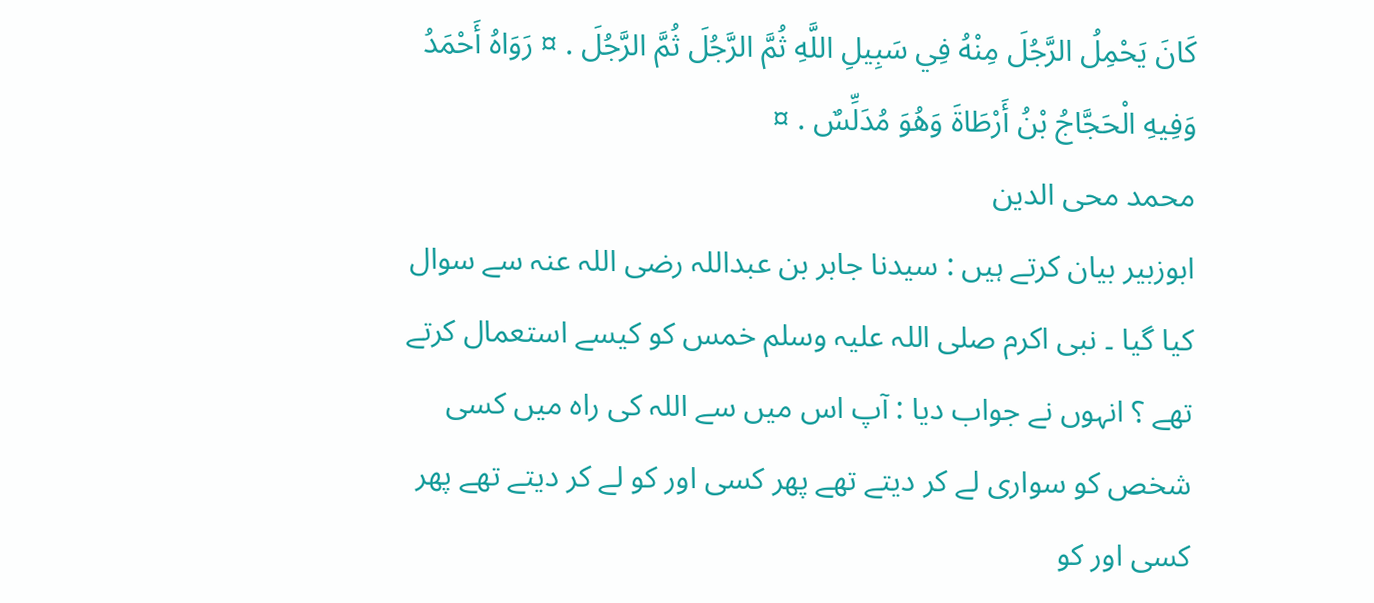كَانَ يَحْمِلُ الرَّجُلَ مِنْهُ فِي سَبِيلِ اللَّهِ ثُمَّ الرَّجُلَ ثُمَّ الرَّجُلَ . ¤ رَوَاهُ أَحْمَدُ وَفِيهِ الْحَجَّاجُ بْنُ أَرْطَاةَ وَهُوَ مُدَلِّسٌ . ¤
محمد محی الدین
ابوزبیر بیان کرتے ہیں : سیدنا جابر بن عبداللہ رضی اللہ عنہ سے سوال کیا گیا ۔ نبی اکرم صلی اللہ علیہ وسلم خمس کو کیسے استعمال کرتے تھے ؟ انہوں نے جواب دیا : آپ اس میں سے اللہ کی راہ میں کسی شخص کو سواری لے کر دیتے تھے پھر کسی اور کو لے کر دیتے تھے پھر کسی اور کو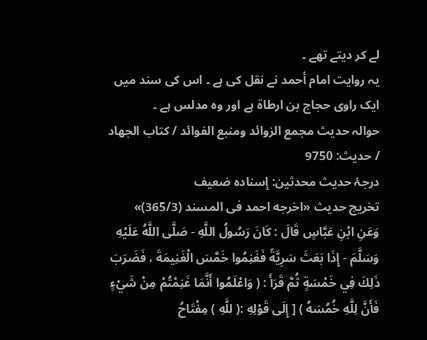لے کر دیتے تھے ۔
یہ روایت امام أحمد نے نقل کی ہے ۔ اس کی سند میں ایک راوی حجاج بن ارطاۃ ہے اور وہ مدلس ہے ۔
حوالہ حدیث مجمع الزوائد ومنبع الفوائد / كتاب الجهاد / حدیث: 9750
درجۂ حدیث محدثین: إسنادہ ضعیف
تخریج حدیث «اخرجه احمد فى المسند (365/3)»
وَعَنِ ابْنِ عَبَّاسٍ قَالَ : كَانَ رَسُولُ اللَّهِ - صَلَّى اللَّهُ عَلَيْهِ وَسَلَّمَ - إِذَا بَعَثَ سَرِيَّةً فَغَنِمُوا خَمَّسَ الْغَنِيمَةَ ، فَضَرَبَ ذَلِكَ فِي خَمْسَةٍ ثُمَّ قَرَأَ : ( وَاعْلَمُوا أَنَّمَا غَنِمْتُمْ مِنْ شَيْءٍ فَأَنَّ لِلَّهِ خُمُسَهُ ) [ إِلَى قَوْلِهِ :( للَّهِ ) مِفْتَاحُ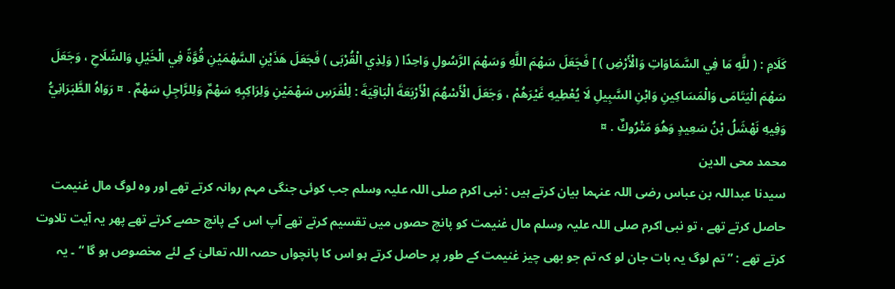كَلَامِ : ( للَّهِ مَا فِي السَّمَاوَاتِ وَالْأَرْضِ ) ] فَجَعَلَ سَهْمَ اللَّهِ وَسَهْمَ الرَّسُولِ وَاحِدًا ( وَلِذِي الْقُرْبَى ) فَجَعَلَ هَذَيْنِ السَّهْمَيْنِ قُوَّةً فِي الْخَيْلِ وَالسِّلَاحِ ، وَجَعَلَ سَهْمَ الْيَتَامَى وَالْمَسَاكِينِ وَابْنِ السَّبِيلِ لَا يُعْطِيهِ غَيْرَهُمْ ، وَجَعَلَ الْأَسْهُمَ الْأَرْبَعَةَ الْبَاقِيَةَ : لِلْفَرَسِ سَهْمَيْنِ وَلِرَاكِبِهِ سَهْمٌ وَلِلرَّاجِلِ سَهْمٌ . ¤ رَوَاهُ الطَّبَرَانِيُّ وَفِيهِ نَهْشَلُ بْنُ سَعِيدٍ وَهُوَ مَتْرُوكٌ . ¤
محمد محی الدین
سیدنا عبداللہ بن عباس رضی اللہ عنہما بیان کرتے ہیں : نبی اکرم صلی اللہ علیہ وسلم جب کوئی جنگی مہم روانہ کرتے تھے اور وہ لوگ مال غنیمت حاصل کرتے تھے ، تو نبی اکرم صلی اللہ علیہ وسلم مال غنیمت کو پانچ حصوں میں تقسیم کرتے تھے آپ اس کے پانچ حصے کرتے تھے پھر یہ آیت تلاوت کرتے تھے : ” تم لوگ یہ بات جان لو کہ تم جو بھی چیز غنیمت کے طور پر حاصل کرتے ہو اس کا پانچواں حصہ اللہ تعالیٰ کے لئے مخصوص ہو گا “ ۔ یہ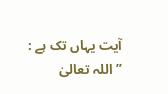آیت یہاں تک ہے : ” اللہ تعالیٰ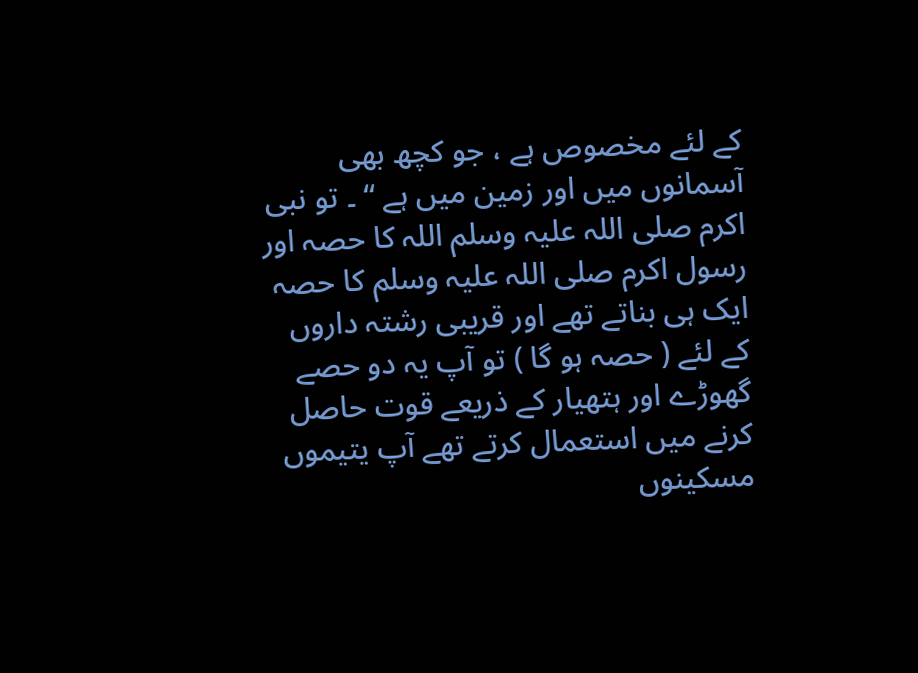کے لئے مخصوص ہے ، جو کچھ بھی آسمانوں میں اور زمین میں ہے “ ۔ تو نبی اکرم صلی اللہ علیہ وسلم اللہ کا حصہ اور رسول اکرم صلی اللہ علیہ وسلم کا حصہ ایک ہی بناتے تھے اور قریبی رشتہ داروں کے لئے ( حصہ ہو گا ) تو آپ یہ دو حصے گھوڑے اور ہتھیار کے ذریعے قوت حاصل کرنے میں استعمال کرتے تھے آپ یتیموں مسکینوں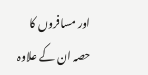اور مسافروں کا حصہ ان کے علاوہ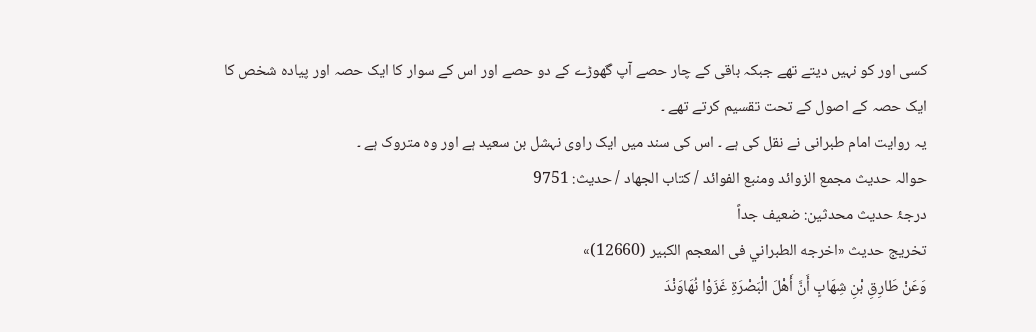کسی اور کو نہیں دیتے تھے جبکہ باقی کے چار حصے آپ گھوڑے کے دو حصے اور اس کے سوار کا ایک حصہ اور پیادہ شخص کا ایک حصہ کے اصول کے تحت تقسیم کرتے تھے ۔
یہ روایت امام طبرانی نے نقل کی ہے ۔ اس کی سند میں ایک راوی نہشل بن سعید ہے اور وہ متروک ہے ۔
حوالہ حدیث مجمع الزوائد ومنبع الفوائد / كتاب الجهاد / حدیث: 9751
درجۂ حدیث محدثین: ضعیف جداً
تخریج حدیث «اخرجه الطبراني فى المعجم الكبير (12660)»
وَعَنْ طَارِقِ بْنِ شِهَابٍ أَنَّ أَهْلَ الْبَصْرَةِ غَزَوْا نُهَاوَنْدَ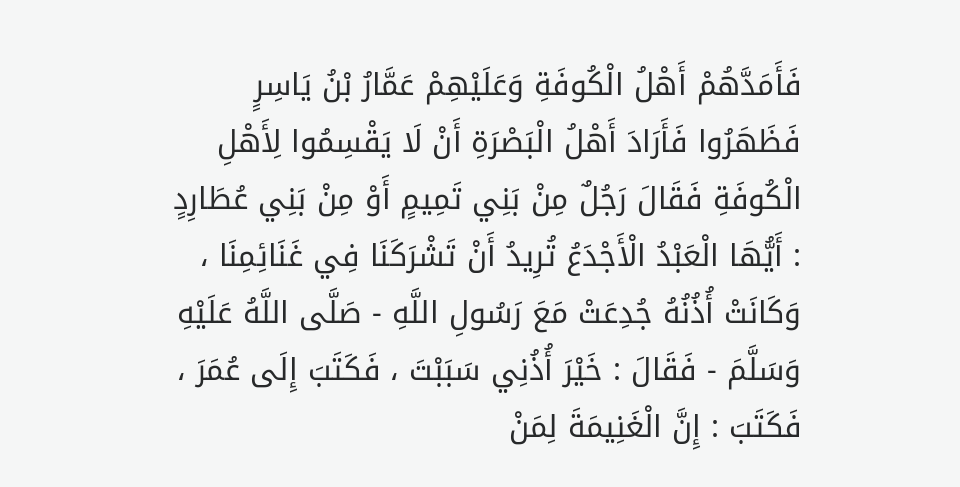فَأَمَدَّهُمْ أَهْلُ الْكُوفَةِ وَعَلَيْهِمْ عَمَّارُ بْنُ يَاسِرٍ فَظَهَرُوا فَأَرَادَ أَهْلُ الْبَصْرَةِ أَنْ لَا يَقْسِمُوا لِأَهْلِ الْكُوفَةِ فَقَالَ رَجُلٌ مِنْ بَنِي تَمِيمٍ أَوْ مِنْ بَنِي عُطَارِدٍ : أَيُّهَا الْعَبْدُ الْأَجْدَعُ تُرِيدُ أَنْ تَشْرَكَنَا فِي غَنَائِمِنَا ، وَكَانَتْ أُذُنُهُ جُدِعَتْ مَعَ رَسُولِ اللَّهِ - صَلَّى اللَّهُ عَلَيْهِ وَسَلَّمَ - فَقَالَ : خَيْرَ أُذُنِي سَبَبْتَ ، فَكَتَبَ إِلَى عُمَرَ ، فَكَتَبَ : إِنَّ الْغَنِيمَةَ لِمَنْ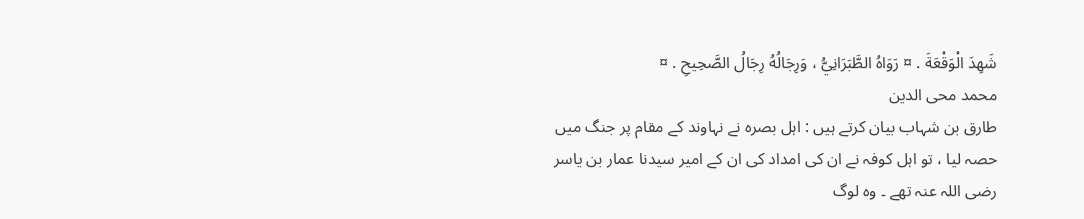شَهِدَ الْوَقْعَةَ . ¤ رَوَاهُ الطَّبَرَانِيُّ ، وَرِجَالُهُ رِجَالُ الصَّحِيحِ . ¤
محمد محی الدین
طارق بن شہاب بیان کرتے ہیں : اہل بصرہ نے نہاوند کے مقام پر جنگ میں حصہ لیا ، تو اہل کوفہ نے ان کی امداد کی ان کے امیر سیدنا عمار بن یاسر رضی اللہ عنہ تھے ۔ وہ لوگ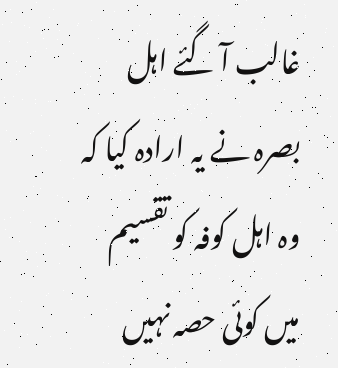غالب آ گئے اہل بصرہ نے یہ ارادہ کیا کہ وہ اہل کوفہ کو تقسیم میں کوئی حصہ نہیں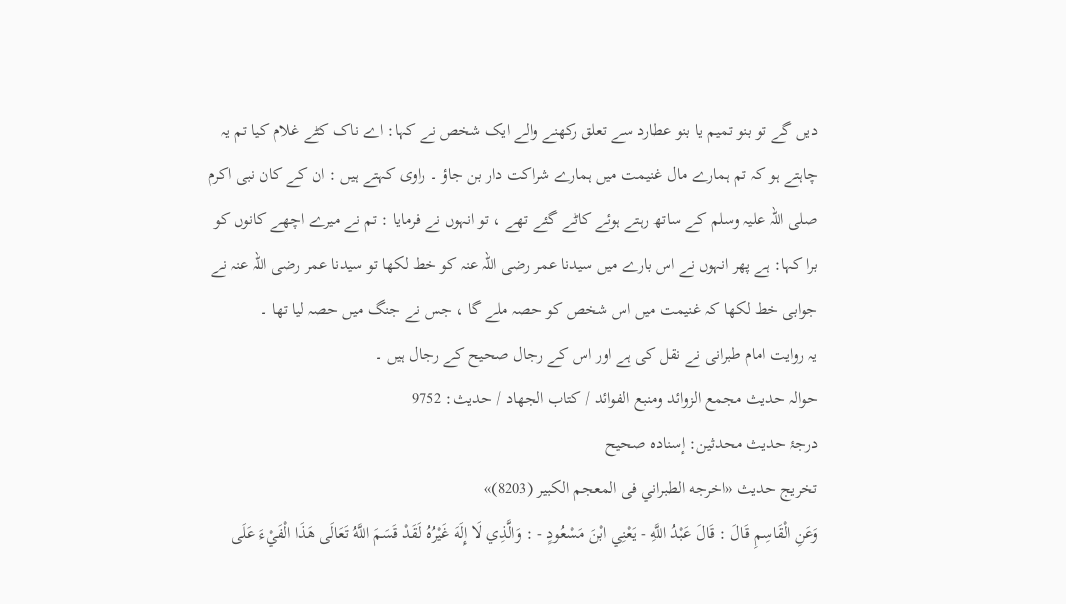دیں گے تو بنو تمیم یا بنو عطارد سے تعلق رکھنے والے ایک شخص نے کہا: اے ناک کٹے غلام کیا تم یہ چاہتے ہو کہ تم ہمارے مال غنیمت میں ہمارے شراکت دار بن جاؤ ۔ راوی کہتے ہیں : ان کے کان نبی اکرم صلی اللہ علیہ وسلم کے ساتھ رہتے ہوئے کاٹے گئے تھے ، تو انہوں نے فرمایا : تم نے میرے اچھے کانوں کو برا کہا: ہے پھر انہوں نے اس بارے میں سیدنا عمر رضی اللہ عنہ کو خط لکھا تو سیدنا عمر رضی اللہ عنہ نے جوابی خط لکھا کہ غنیمت میں اس شخص کو حصہ ملے گا ، جس نے جنگ میں حصہ لیا تھا ۔
یہ روایت امام طبرانی نے نقل کی ہے اور اس کے رجال صحیح کے رجال ہیں ۔
حوالہ حدیث مجمع الزوائد ومنبع الفوائد / كتاب الجهاد / حدیث: 9752
درجۂ حدیث محدثین: إسنادہ صحیح
تخریج حدیث «اخرجه الطبراني فى المعجم الكبير (8203)»
وَعَنِ الْقَاسِمِ قَالَ : قَالَ عَبْدُ اللَّهِ - يَعْنِي ابْنَ مَسْعُودٍ - : وَالَّذِي لَا إِلَهَ غَيْرُهُ لَقَدْ قَسَمَ اللَّهُ تَعَالَى هَذَا الْفَيْءَ عَلَى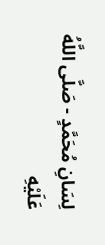لِسَانِ مُحَمَّدٍ - صَلَّى اللَّهُ عَلَيْهِ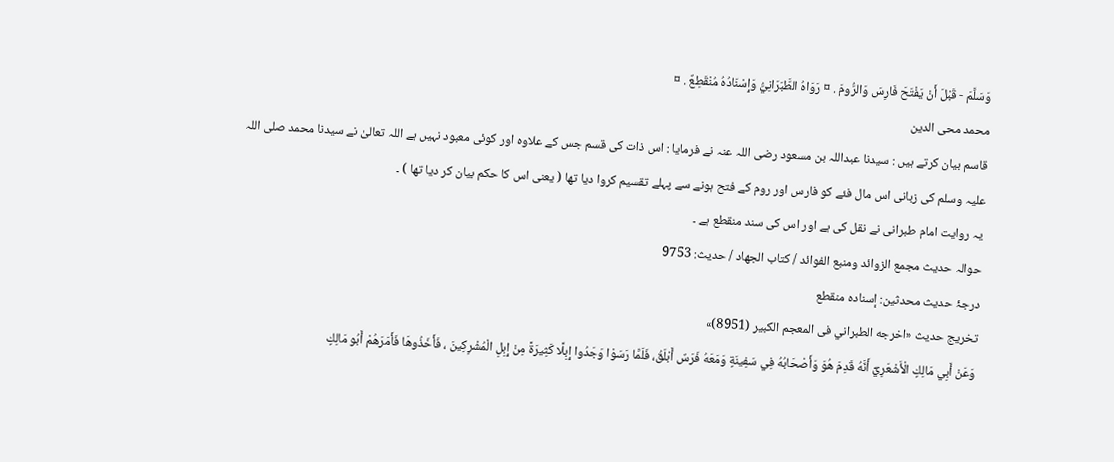وَسَلَّمَ - قَبْلَ أَنْ يَفْتَحَ فَارِسَ وَالرُّومَ . ¤ رَوَاهُ الطَّبَرَانِيُّ وَإِسْنَادُهُ مُنْقَطِعٌ . ¤
محمد محی الدین
قاسم بیان کرتے ہیں : سیدنا عبداللہ بن مسعود رضی اللہ عنہ نے فرمایا : اس ذات کی قسم جس کے علاوہ اور کوئی معبود نہیں ہے اللہ تعالیٰ نے سیدنا محمد صلی اللہ علیہ وسلم کی زبانی اس مال فئے کو فارس اور روم کے فتح ہونے سے پہلے تقسیم کروا دیا تھا ( یعنی اس کا حکم بیان کر دیا تھا ) ۔
یہ روایت امام طبرانی نے نقل کی ہے اور اس کی سند منقطع ہے ۔
حوالہ حدیث مجمع الزوائد ومنبع الفوائد / كتاب الجهاد / حدیث: 9753
درجۂ حدیث محدثین: إسنادہ منقطع
تخریج حدیث «اخرجه الطبراني فى المعجم الكبير (8951)»
وَعَنْ أَبِي مَالِكٍ الْأَشْعَرِيِّ أَنَّهُ قَدِمَ هُوَ وَأَصْحَابُهُ فِي سَفِينَةٍ وَمَعَهُ فَرَسٌ أَبْلَقُ، فَلَمَّا رَسَوْا وَجَدُوا إِبِلًا كَثِيرَةً مِنْ إِبِلِ الْمُشْرِكِينَ ، فَأَخَذُوهَا فَأَمَرَهُمْ أَبُو مَالِكٍ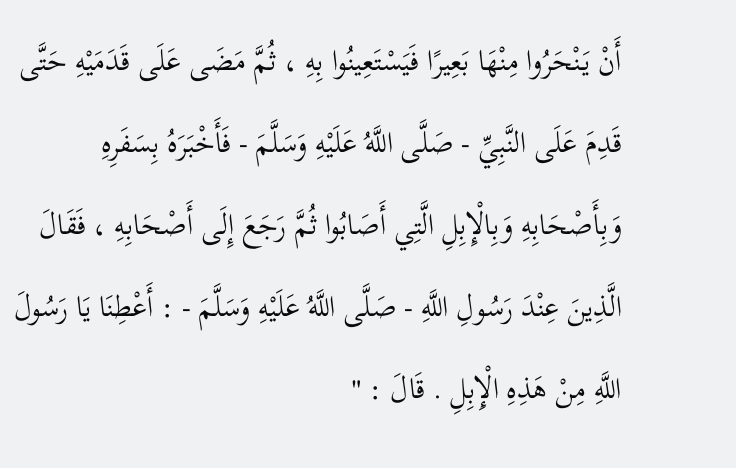أَنْ يَنْحَرُوا مِنْهَا بَعِيرًا فَيَسْتَعِينُوا بِهِ ، ثُمَّ مَضَى عَلَى قَدَمَيْهِ حَتَّى قَدِمَ عَلَى النَّبِيِّ - صَلَّى اللَّهُ عَلَيْهِ وَسَلَّمَ - فَأَخْبَرَهُ بِسَفَرِهِ وَبِأَصْحَابِهِ وَبِالْإِبِلِ الَّتِي أَصَابُوا ثُمَّ رَجَعَ إِلَى أَصْحَابِهِ ، فَقَالَ الَّذِينَ عِنْدَ رَسُولِ اللَّهِ - صَلَّى اللَّهُ عَلَيْهِ وَسَلَّمَ - : أَعْطِنَا يَا رَسُولَ اللَّهِ مِنْ هَذِهِ الْإِبِلِ . قَالَ : "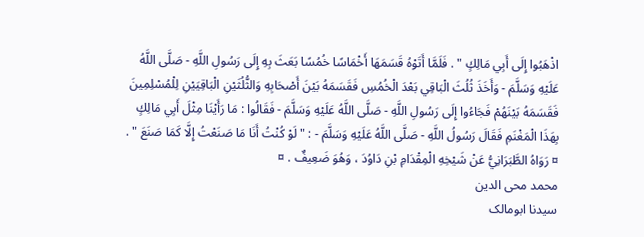اذْهَبُوا إِلَى أَبِي مَالِكٍ " . فَلَمَّا أَتَوْهُ قَسَمَهَا أَخْمَاسًا خُمُسًا بَعَثَ بِهِ إِلَى رَسُولِ اللَّهِ - صَلَّى اللَّهُ عَلَيْهِ وَسَلَّمَ - وَأَخَذَ ثُلُثَ الْبَاقِي بَعْدَ الْخُمُسِ فَقَسَمَهُ بَيْنَ أَصْحَابِهِ وَالثُّلُثَيْنِ الْبَاقِيَيْنِ لِلْمُسْلِمِينَ فَقَسَمَهُ بَيْنَهُمْ فَجَاءُوا إِلَى رَسُولِ اللَّهِ - صَلَّى اللَّهُ عَلَيْهِ وَسَلَّمَ - فَقَالُوا : مَا رَأَيْنَا مِثْلَ أَبِي مَالِكٍ بِهَذَا الْمَغْنَمِ فَقَالَ رَسُولُ اللَّهِ - صَلَّى اللَّهُ عَلَيْهِ وَسَلَّمَ - : " لَوْ كُنْتُ أَنَا مَا صَنَعْتُ إِلَّا كَمَا صَنَعَ " . ¤ رَوَاهُ الطَّبَرَانِيُّ عَنْ شَيْخِهِ الْمِقْدَامِ بْنِ دَاوُدَ ، وَهُوَ ضَعِيفٌ . ¤
محمد محی الدین
سیدنا ابومالک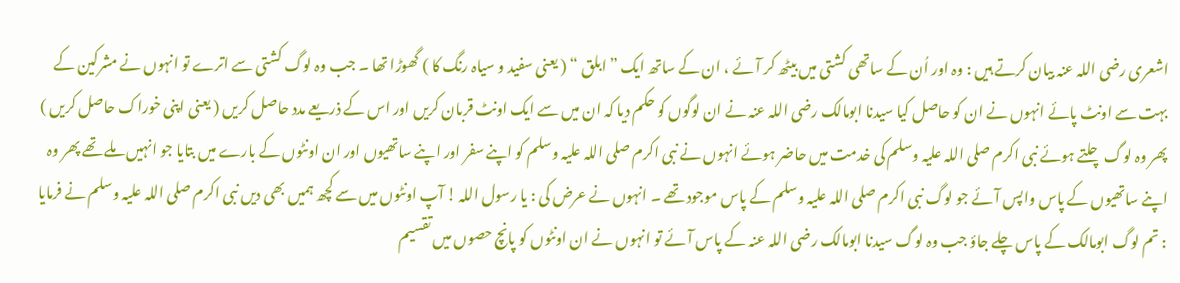اشعری رضی اللہ عنہ بیان کرتے ہیں : وہ اور اُن کے ساتھی کشتی میں بیٹھ کر آئے ، ان کے ساتھ ایک ” ابلق “ ( یعنی سفید و سیاہ رنگ کا ) گھوڑا تھا ۔ جب وہ لوگ کشتی سے اترے تو انہوں نے مشرکین کے بہت سے اونٹ پائے انہوں نے ان کو حاصل کیا سیدنا ابومالک رضی اللہ عنہ نے ان لوگوں کو حکم دیا کہ ان میں سے ایک اونٹ قربان کریں اور اس کے ذریعے مدد حاصل کریں ( یعنی اپنی خوراک حاصل کریں ) پھر وہ لوگ چلتے ہوئے نبی اکرم صلی اللہ علیہ وسلم کی خدمت میں حاضر ہوئے انہوں نے نبی اکرم صلی اللہ علیہ وسلم کو اپنے سفر اور اپنے ساتھیوں اور ان اونٹوں کے بارے میں بتایا جو انہیں ملے تھے پھر وہ اپنے ساتھیوں کے پاس واپس آئے جو لوگ نبی اکرم صلی اللہ علیہ وسلم کے پاس موجود تھے ۔ انہوں نے عرض کی : یا رسول اللہ ! آپ اونٹوں میں سے کچھ ہمیں بھی دیں نبی اکرم صلی اللہ علیہ وسلم نے فرمایا : تم لوگ ابومالک کے پاس چلے جاؤ جب وہ لوگ سیدنا ابومالک رضی اللہ عنہ کے پاس آئے تو انہوں نے ان اونٹوں کو پانچ حصوں میں تقسیم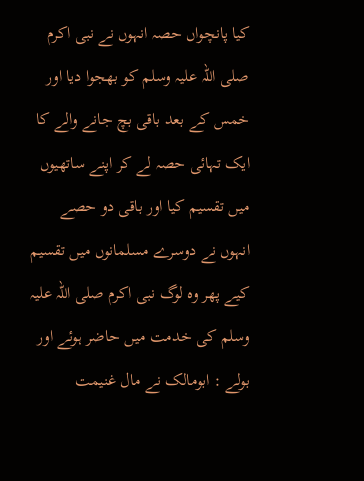کیا پانچواں حصہ انہوں نے نبی اکرم صلی اللہ علیہ وسلم کو بھجوا دیا اور خمس کے بعد باقی بچ جانے والے کا ایک تہائی حصہ لے کر اپنے ساتھیوں میں تقسیم کیا اور باقی دو حصے انہوں نے دوسرے مسلمانوں میں تقسیم کیے پھر وہ لوگ نبی اکرم صلی اللہ علیہ وسلم کی خدمت میں حاضر ہوئے اور بولے : ابومالک نے مال غنیمت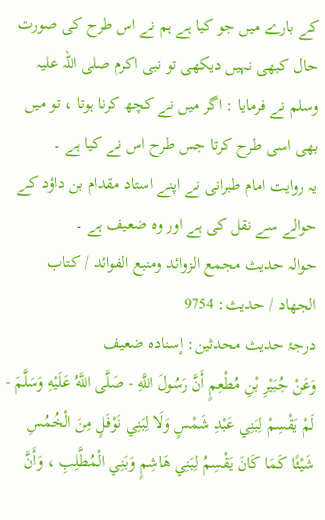کے بارے میں جو کیا ہے ہم نے اس طرح کی صورت حال کبھی نہیں دیکھی تو نبی اکرم صلی اللہ علیہ وسلم نے فرمایا : اگر میں نے کچھ کرنا ہوتا ، تو میں بھی اسی طرح کرتا جس طرح اس نے کیا ہے ۔
یہ روایت امام طبرانی نے اپنے استاد مقدام بن داؤد کے حوالے سے نقل کی ہے اور وہ ضعیف ہے ۔
حوالہ حدیث مجمع الزوائد ومنبع الفوائد / كتاب الجهاد / حدیث: 9754
درجۂ حدیث محدثین: إسنادہ ضعیف
وَعَنْ جُبَيْرِ بْنِ مُطْعِمٍ أَنَّ رَسُولَ اللَّهِ - صَلَّى اللَّهُ عَلَيْهِ وَسَلَّمَ - لَمْ يَقْسِمْ لِبَنِي عَبْدِ شَمْسٍ وَلَا لِبَنِي نَوْفَلٍ مِنَ الْخُمُسِ شَيْئًا كَمَا كَانَ يَقْسِمُ لِبَنِي هَاشِمٍ وَبَنِي الْمُطَّلِبِ ، وَأَنَّ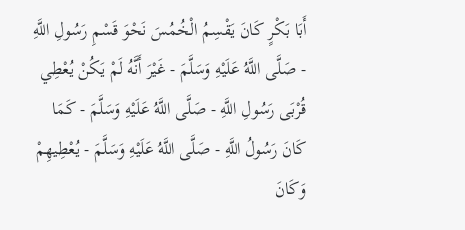أَبَا بَكْرٍ كَانَ يَقْسِمُ الْخُمُسَ نَحْوَ قَسْمِ رَسُولِ اللَّهِ - صَلَّى اللَّهُ عَلَيْهِ وَسَلَّمَ - غَيْرَ أَنَّهُ لَمْ يَكُنْ يُعْطِي قُرْبَى رَسُولِ اللَّهِ - صَلَّى اللَّهُ عَلَيْهِ وَسَلَّمَ - كَمَا كَانَ رَسُولُ اللَّهِ - صَلَّى اللَّهُ عَلَيْهِ وَسَلَّمَ - يُعْطِيهِمْ وَكَانَ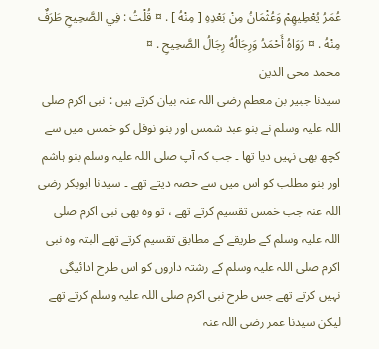عُمَرُ يُعْطِيهِمْ وَعُثْمَانُ مِنْ بَعْدِهِ [ مِنْهُ ] . ¤ قُلْتُ : فِي الصَّحِيحِ طَرَفٌ مِنْهُ . ¤ رَوَاهُ أَحْمَدُ وَرِجَالُهُ رِجَالُ الصَّحِيحِ . ¤
محمد محی الدین
سیدنا جبیر بن معطم رضی اللہ عنہ بیان کرتے ہیں : نبی اکرم صلی اللہ علیہ وسلم نے بنو عبد شمس اور بنو نوفل کو خمس میں سے کچھ بھی نہیں دیا تھا ۔ جب کہ آپ صلی اللہ علیہ وسلم بنو ہاشم اور بنو مطلب کو اس میں سے حصہ دیتے تھے ۔ سیدنا ابوبکر رضی اللہ عنہ جب خمس تقسیم کرتے تھے ، تو وہ بھی نبی اکرم صلی اللہ علیہ وسلم کے طریقے کے مطابق تقسیم کرتے تھے البتہ وہ نبی اکرم صلی اللہ علیہ وسلم کے رشتہ داروں کو اس طرح ادائیگی نہیں کرتے تھے جس طرح نبی اکرم صلی اللہ علیہ وسلم کرتے تھے لیکن سیدنا عمر رضی اللہ عنہ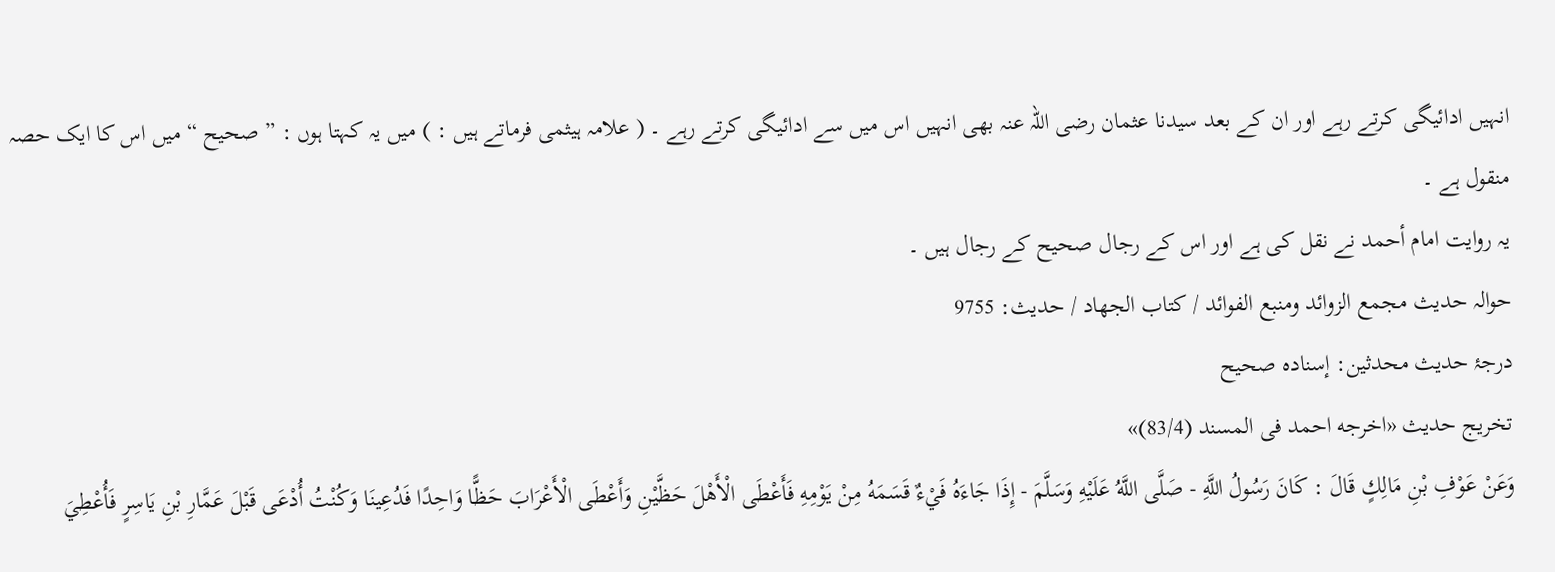انہیں ادائیگی کرتے رہے اور ان کے بعد سیدنا عثمان رضی اللہ عنہ بھی انہیں اس میں سے ادائیگی کرتے رہے ۔ ( علامہ ہیثمی فرماتے ہیں : ) میں یہ کہتا ہوں : ” صحیح “ میں اس کا ایک حصہ منقول ہے ۔
یہ روایت امام أحمد نے نقل کی ہے اور اس کے رجال صحیح کے رجال ہیں ۔
حوالہ حدیث مجمع الزوائد ومنبع الفوائد / كتاب الجهاد / حدیث: 9755
درجۂ حدیث محدثین: إسنادہ صحیح
تخریج حدیث «اخرجه احمد فى المسند (83/4)»
وَعَنْ عَوْفِ بْنِ مَالِكٍ قَالَ : كَانَ رَسُولُ اللَّهِ - صَلَّى اللَّهُ عَلَيْهِ وَسَلَّمَ - إِذَا جَاءَهُ فَيْءٌ قَسَمَهُ مِنْ يَوْمِهِ فَأَعْطَى الْأَهْلَ حَظَّيْنِ وَأَعْطَى الْأَعْرَابَ حَظًّا وَاحِدًا فَدُعِينَا وَكُنْتُ أُدْعَى قَبْلَ عَمَّارِ بْنِ يَاسِرٍ فَأُعْطِيَ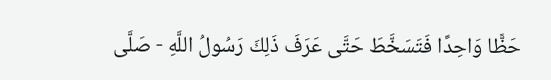حَظًّا وَاحِدًا فَتَسَخَّطَ حَتَّى عَرَفَ ذَلِكَ رَسُولُ اللَّهِ - صَلَّى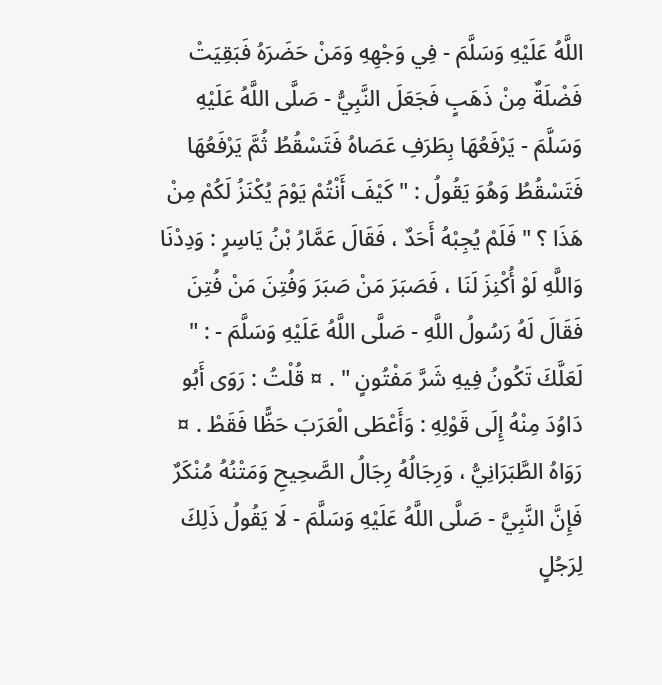اللَّهُ عَلَيْهِ وَسَلَّمَ - فِي وَجْهِهِ وَمَنْ حَضَرَهُ فَبَقِيَتْ فَضْلَةٌ مِنْ ذَهَبٍ فَجَعَلَ النَّبِيُّ - صَلَّى اللَّهُ عَلَيْهِ وَسَلَّمَ - يَرْفَعُهَا بِطَرَفِ عَصَاهُ فَتَسْقُطُ ثُمَّ يَرْفَعُهَا فَتَسْقُطُ وَهُوَ يَقُولُ : " كَيْفَ أَنْتُمْ يَوْمَ يُكْنَزُ لَكُمْ مِنْ هَذَا ؟ " فَلَمْ يُجِبْهُ أَحَدٌ ، فَقَالَ عَمَّارُ بْنُ يَاسِرٍ : وَدِدْنَا وَاللَّهِ لَوْ أُكْنِزَ لَنَا ، فَصَبَرَ مَنْ صَبَرَ وَفُتِنَ مَنْ فُتِنَ فَقَالَ لَهُ رَسُولُ اللَّهِ - صَلَّى اللَّهُ عَلَيْهِ وَسَلَّمَ - : " لَعَلَّكَ تَكُونُ فِيهِ شَرَّ مَفْتُونٍ " . ¤ قُلْتُ : رَوَى أَبُو دَاوُدَ مِنْهُ إِلَى قَوْلِهِ : وَأَعْطَى الْعَرَبَ حَظًّا فَقَطْ . ¤ رَوَاهُ الطَّبَرَانِيُّ ، وَرِجَالُهُ رِجَالُ الصَّحِيحِ وَمَتْنُهُ مُنْكَرٌ فَإِنَّ النَّبِيَّ - صَلَّى اللَّهُ عَلَيْهِ وَسَلَّمَ - لَا يَقُولُ ذَلِكَ لِرَجُلٍ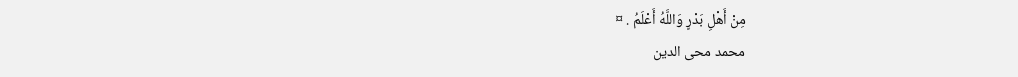مِنْ أَهْلِ بَدْرٍ وَاللَّهُ أَعْلَمُ . ¤
محمد محی الدین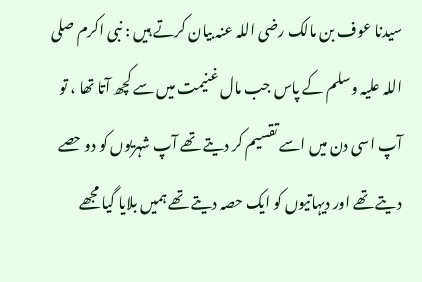سیدنا عوف بن مالک رضی اللہ عنہ بیان کرتے ہیں : نبی اکرم صلی اللہ علیہ وسلم کے پاس جب مال غنیمت میں سے کچھ آتا تھا ، تو آپ اسی دن میں اسے تقسیم کر دیتے تھے آپ شہریوں کو دو حصے دیتے تھے اور دیہاتیوں کو ایک حصہ دیتے تھے ہمیں بلایا گیا مجھے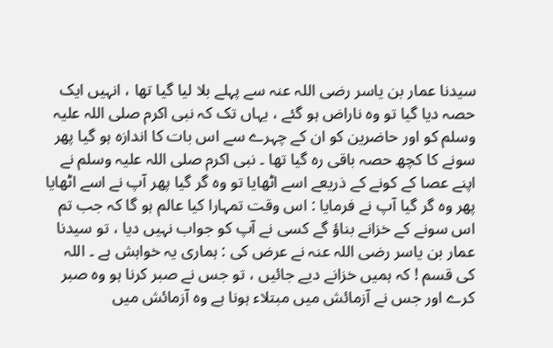سیدنا عمار بن یاسر رضی اللہ عنہ سے پہلے بلا لیا گیا تھا ، انہیں ایک حصہ دیا گیا تو وہ ناراض ہو گئے ، یہاں تک کہ نبی اکرم صلی اللہ علیہ وسلم کو اور حاضرین کو ان کے چہرے سے اس بات کا اندازہ ہو گیا پھر سونے کا کچھ حصہ باقی رہ گیا تھا ۔ نبی اکرم صلی اللہ علیہ وسلم نے اپنے عصا کے کونے کے ذریعے اسے اٹھایا تو وہ گر گیا پھر آپ نے اسے اٹھایا پھر وہ گر گیا آپ نے فرمایا : اس وقت تمہارا کیا عالم ہو گا کہ جب تم اس سونے کے خزانے بناؤ گے کسی نے آپ کو جواب نہیں دیا ، تو سیدنا عمار بن یاسر رضی اللہ عنہ نے عرض کی : ہماری یہ خواہش ہے ۔ اللہ کی قسم ! کہ ہمیں خزانے دیے جائیں ، تو جس نے صبر کرنا ہو وہ صبر کرے اور جس نے آزمائش میں مبتلاء ہونا ہے وہ آزمائش میں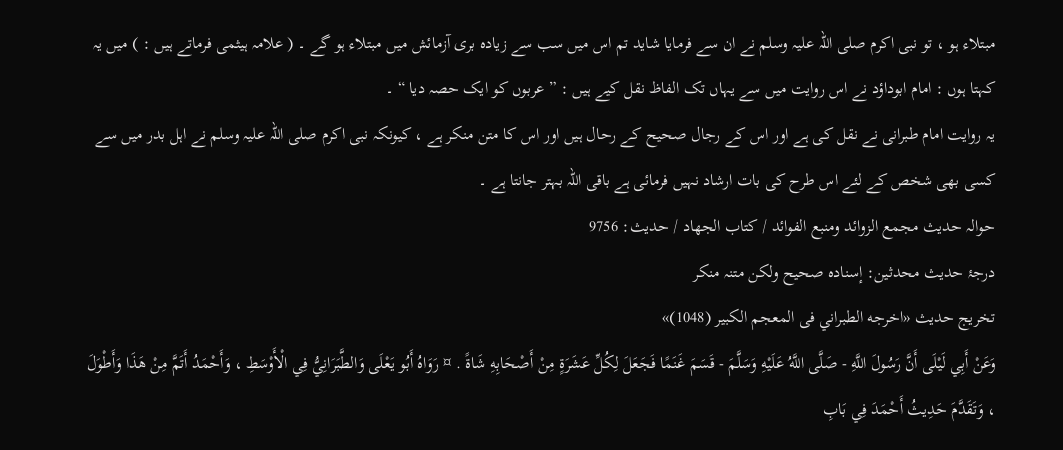مبتلاء ہو ، تو نبی اکرم صلی اللہ علیہ وسلم نے ان سے فرمایا شاید تم اس میں سب سے زیادہ بری آزمائش میں مبتلاء ہو گے ۔ ( علامہ ہیثمی فرماتے ہیں : ) میں یہ کہتا ہوں : امام ابوداؤد نے اس روایت میں سے یہاں تک الفاظ نقل کیے ہیں : ” عربوں کو ایک حصہ دیا “ ۔
یہ روایت امام طبرانی نے نقل کی ہے اور اس کے رجال صحیح کے رحال ہیں اور اس کا متن منکر ہے ، کیونکہ نبی اکرم صلی اللہ علیہ وسلم نے اہل بدر میں سے کسی بھی شخص کے لئے اس طرح کی بات ارشاد نہیں فرمائی ہے باقی اللہ بہتر جانتا ہے ۔
حوالہ حدیث مجمع الزوائد ومنبع الفوائد / كتاب الجهاد / حدیث: 9756
درجۂ حدیث محدثین: إسنادہ صحیح ولکن متنہ منکر
تخریج حدیث «اخرجه الطبراني فى المعجم الكبير (1048)»
وَعَنْ أَبِي لَيْلَى أَنَّ رَسُولَ اللَّهِ - صَلَّى اللَّهُ عَلَيْهِ وَسَلَّمَ - قَسَمَ غَنَمًا فَجَعَلَ لِكُلِّ عَشَرَةٍ مِنْ أَصْحَابِهِ شَاةً . ¤ رَوَاهُ أَبُو يَعْلَى وَالطَّبَرَانِيُّ فِي الْأَوْسَطِ ، وَأَحْمَدُ أَتَمَّ مِنْ هَذَا وَأَطْوَلَ ، وَتَقَدَّمَ حَدِيثُ أَحْمَدَ فِي بَابِ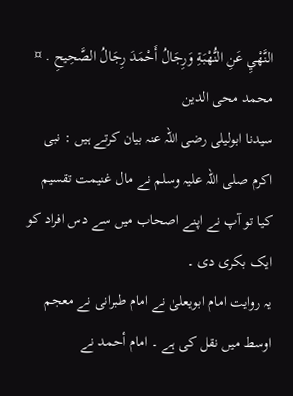النَّهْيِ عَنِ النُّهْبَةِ وَرِجَالُ أَحْمَدَ رِجَالُ الصَّحِيحِ . ¤
محمد محی الدین
سیدنا ابولیلی رضی اللہ عنہ بیان کرتے ہیں : نبی اکرم صلی اللہ علیہ وسلم نے مال غنیمت تقسیم کیا تو آپ نے اپنے اصحاب میں سے دس افراد کو ایک بکری دی ۔
یہ روایت امام ابویعلیٰ نے امام طبرانی نے معجم اوسط میں نقل کی ہے ۔ امام أحمد نے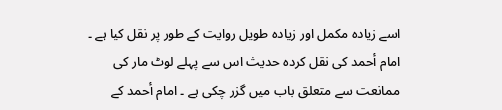اسے زیادہ مکمل اور زیادہ طویل روایت کے طور پر نقل کیا ہے ۔ امام أحمد کی نقل کردہ حدیث اس سے پہلے لوٹ مار کی ممانعت سے متعلق باب میں گزر چکی ہے ۔ امام أحمد کے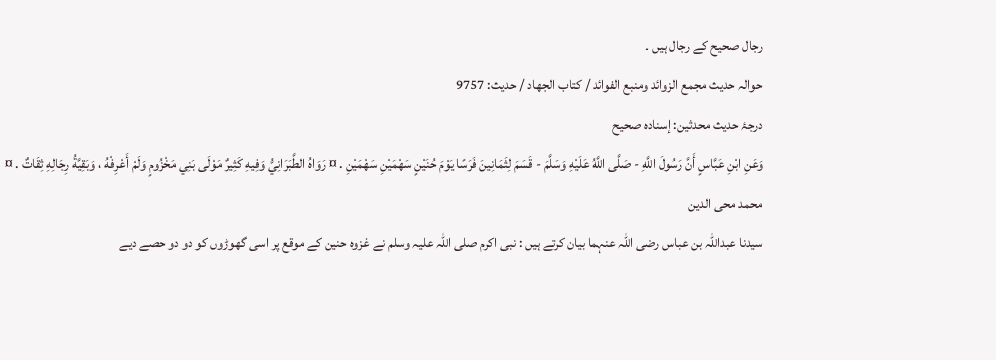رجال صحیح کے رجال ہیں ۔
حوالہ حدیث مجمع الزوائد ومنبع الفوائد / كتاب الجهاد / حدیث: 9757
درجۂ حدیث محدثین: إسنادہ صحیح
وَعَنِ ابْنِ عَبَّاسٍ أَنَّ رَسُولَ اللَّهِ - صَلَّى اللَّهُ عَلَيْهِ وَسَلَّمَ - قَسَمَ لِثَمَانِينَ فَرَسًا يَوْمَ حُنَيْنٍ سَهْمَيْنِ سَهْمَيْنِ . ¤ رَوَاهُ الطَّبَرَانِيُّ وَفِيهِ كَثِيرٌ مَوْلَى بَنِي مَخْزُومٍ وَلَمْ أَعْرِفْهُ ، وَبَقِيَّةُ رِجَالِهِ ثِقَاتٌ . ¤
محمد محی الدین
سیدنا عبداللہ بن عباس رضی اللہ عنہما بیان کرتے ہیں : نبی اکرم صلی اللہ علیہ وسلم نے غزوہ حنین کے موقع پر اسی گھوڑوں کو دو دو حصے دیے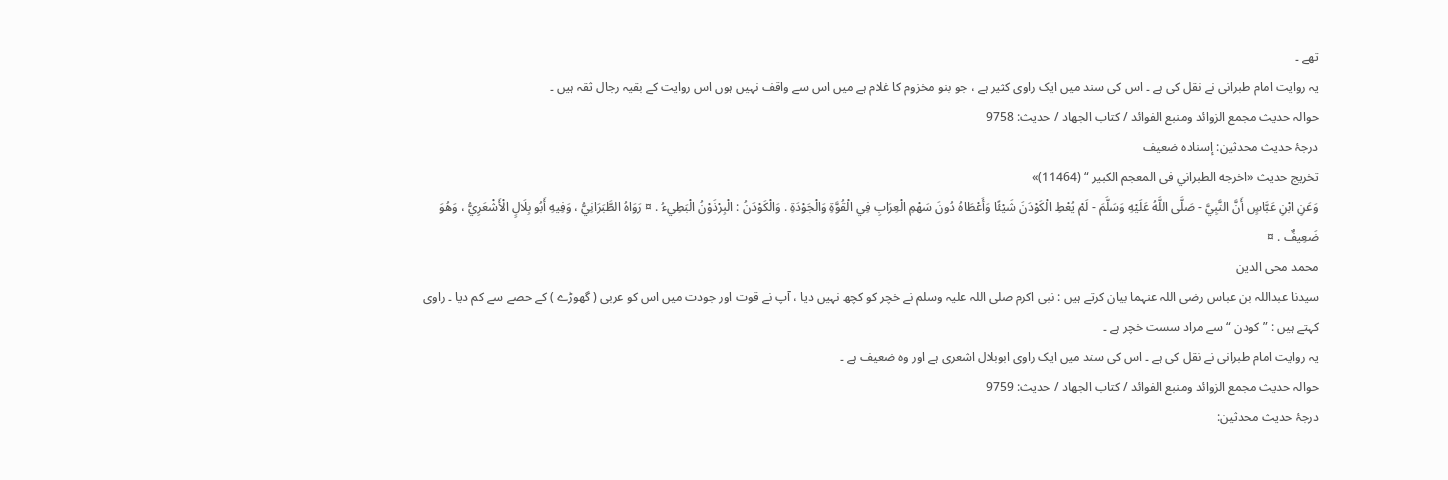تھے ۔
یہ روایت امام طبرانی نے نقل کی ہے ۔ اس کی سند میں ایک راوی کثیر ہے ، جو بنو مخزوم کا غلام ہے میں اس سے واقف نہیں ہوں اس روایت کے بقیہ رجال ثقہ ہیں ۔
حوالہ حدیث مجمع الزوائد ومنبع الفوائد / كتاب الجهاد / حدیث: 9758
درجۂ حدیث محدثین: إسنادہ ضعیف
تخریج حدیث «اخرجه الطبراني فى المعجم الكبير “ (11464)»
وَعَنِ ابْنِ عَبَّاسٍ أَنَّ النَّبِيَّ - صَلَّى اللَّهُ عَلَيْهِ وَسَلَّمَ - لَمْ يُعْطِ الْكَوْدَنَ شَيْئًا وَأَعْطَاهُ دُونَ سَهْمِ الْعِرَابِ فِي الْقُوَّةِ وَالْجَوْدَةِ . وَالْكَوْدَنُ : الْبِرْذَوْنُ الْبَطِيءُ . ¤ رَوَاهُ الطَّبَرَانِيُّ ، وَفِيهِ أَبُو بِلَالٍ الْأَشْعَرِيُّ ، وَهُوَ ضَعِيفٌ . ¤
محمد محی الدین
سیدنا عبداللہ بن عباس رضی اللہ عنہما بیان کرتے ہیں : نبی اکرم صلی اللہ علیہ وسلم نے خچر کو کچھ نہیں دیا ، آپ نے قوت اور جودت میں اس کو عربی ( گھوڑے ) کے حصے سے کم دیا ۔ راوی کہتے ہیں : ” کودن “ سے مراد سست خچر ہے ۔
یہ روایت امام طبرانی نے نقل کی ہے ۔ اس کی سند میں ایک راوی ابوبلال اشعری ہے اور وہ ضعیف ہے ۔
حوالہ حدیث مجمع الزوائد ومنبع الفوائد / كتاب الجهاد / حدیث: 9759
درجۂ حدیث محدثین: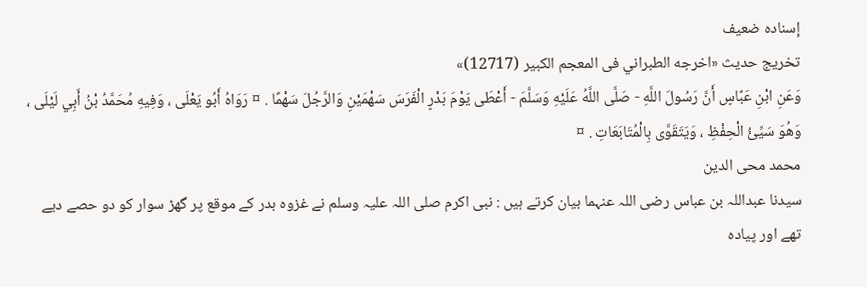إسنادہ ضعیف
تخریج حدیث «اخرجه الطبراني فى المعجم الكبير (12717)»
وَعَنِ ابْنِ عَبَّاسٍ أَنَّ رَسُولَ اللَّهِ - صَلَّى اللَّهُ عَلَيْهِ وَسَلَّمَ - أَعْطَى يَوْمَ بَدْرٍ الْفَرَسَ سَهْمَيْنِ وَالرَّجُلَ سَهْمًا . ¤ رَوَاهُ أَبُو يَعْلَى ، وَفِيهِ مُحَمَّدُ بْنُ أَبِي لَيْلَى ، وَهُوَ سَيِّئُ الْحِفْظِ ، وَيَتَقَوَّى بِالْمُتَابَعَاتِ . ¤
محمد محی الدین
سیدنا عبداللہ بن عباس رضی اللہ عنہما بیان کرتے ہیں : نبی اکرم صلی اللہ علیہ وسلم نے غزوہ بدر کے موقع پر گھڑ سوار کو دو حصے دیے تھے اور پیادہ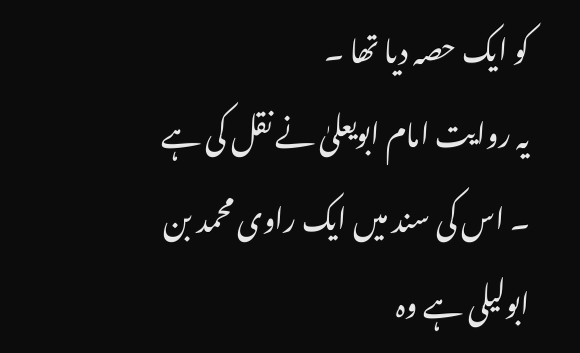کو ایک حصہ دیا تھا ۔
یہ روایت امام ابویعلیٰ نے نقل کی ہے ۔ اس کی سند میں ایک راوی محمد بن ابولیلی ہے وہ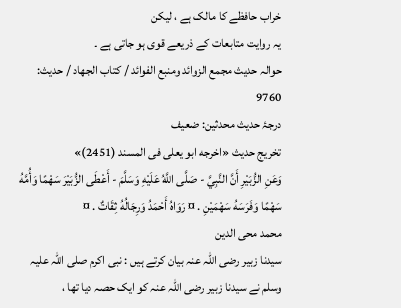خراب حافظے کا مالک ہے ، لیکن
یہ روایت متابعات کے ذریعے قوی ہو جاتی ہے ۔
حوالہ حدیث مجمع الزوائد ومنبع الفوائد / كتاب الجهاد / حدیث: 9760
درجۂ حدیث محدثین: ضعیف
تخریج حدیث «اخرجه ابو يعلى فى المسند (2451)»
وَعَنِ الزُّبَيْرِ أَنَّ النَّبِيَّ - صَلَّى اللَّهُ عَلَيْهِ وَسَلَّمَ - أَعْطَى الزُّبَيْرَ سَهْمًا وَأُمَّهُ سَهْمًا وَفَرَسَهُ سَهْمَيْنِ . ¤ رَوَاهُ أَحْمَدُ وَرِجَالُهُ ثِقَاتٌ . ¤
محمد محی الدین
سیدنا زبیر رضی اللہ عنہ بیان کرتے ہیں : نبی اکرم صلی اللہ علیہ وسلم نے سیدنا زبیر رضی اللہ عنہ کو ایک حصہ دیا تھا ،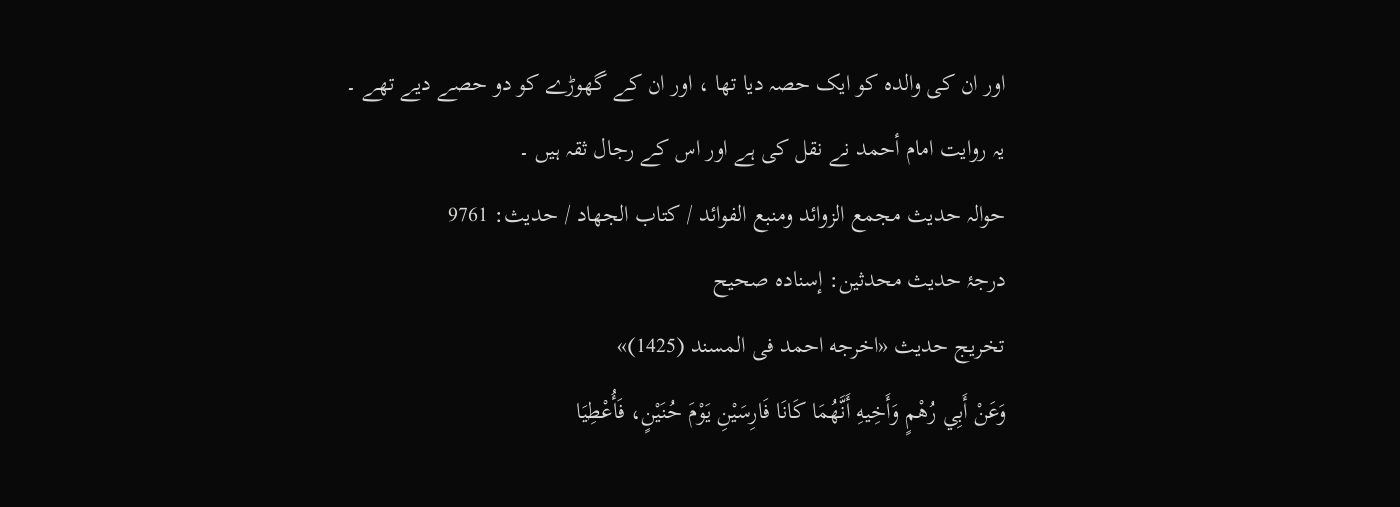اور ان کی والدہ کو ایک حصہ دیا تھا ، اور ان کے گھوڑے کو دو حصے دیے تھے ۔
یہ روایت امام أحمد نے نقل کی ہے اور اس کے رجال ثقہ ہیں ۔
حوالہ حدیث مجمع الزوائد ومنبع الفوائد / كتاب الجهاد / حدیث: 9761
درجۂ حدیث محدثین: إسنادہ صحیح
تخریج حدیث «اخرجه احمد فى المسند (1425)»
وَعَنْ أَبِي رُهْمٍ وَأَخِيهِ أَنَّهُمَا كَانَا فَارِسَيْنِ يَوْمَ حُنَيْنٍ، فَأُعْطِيَا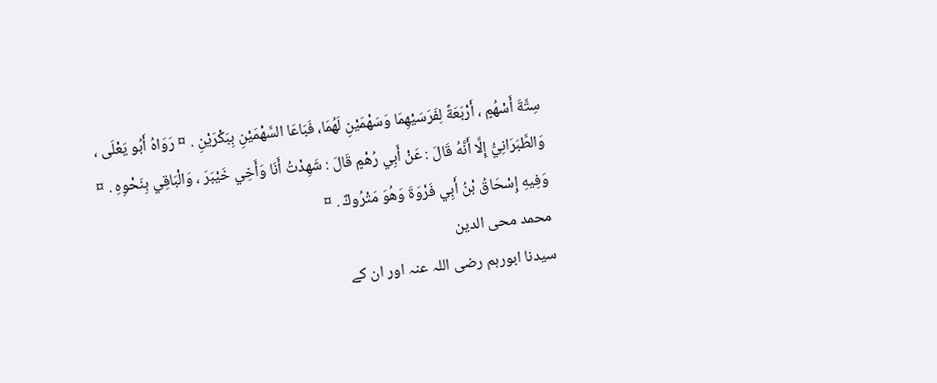سِتَّةَ أَسْهُمٍ ، أَرْبَعَةً لِفَرَسَيْهِمَا وَسَهْمَيْنِ لَهُمَا، فَبَاعَا السَّهْمَيْنِ بِبَكْرَيْنِ . ¤ رَوَاهُ أَبُو يَعْلَى ، وَالطَّبَرَانِيُّ إِلَّا أَنَّهُ قَالَ : عَنْ أَبِي رُهْمٍ قَالَ : شَهِدْتُ أَنَا وَأَخِي خَيْبَرَ ، وَالْبَاقِي بِنَحْوِهِ . ¤ وَفِيهِ إِسْحَاقُ بْنُ أَبِي فَرْوَةَ وَهُوَ مَتْرُوكٌ . ¤
محمد محی الدین
سیدنا ابورہم رضی اللہ عنہ اور ان کے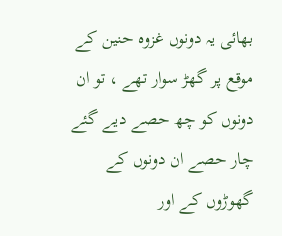بھائی یہ دونوں غزوہ حنین کے موقع پر گھڑ سوار تھے ، تو ان دونوں کو چھ حصے دیے گئے چار حصے ان دونوں کے گھوڑوں کے اور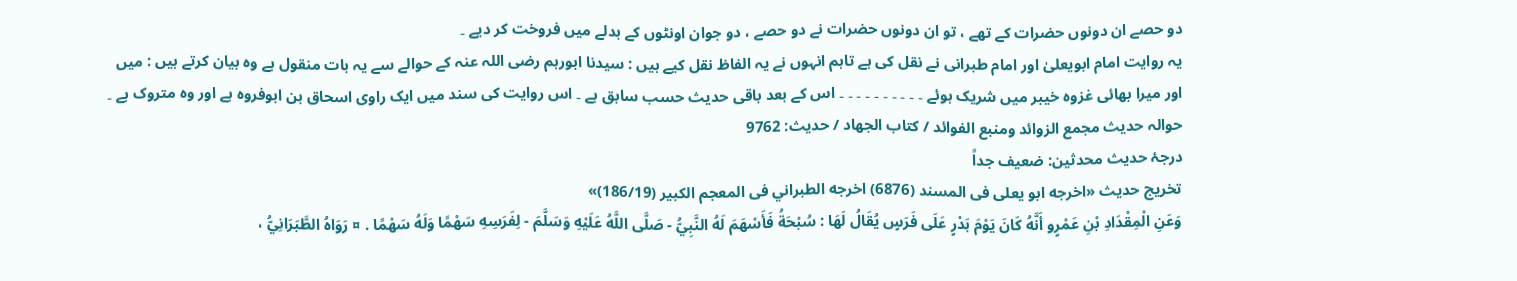دو حصے ان دونوں حضرات کے تھے ، تو ان دونوں حضرات نے دو حصے ، دو جوان اونٹوں کے بدلے میں فروخت کر دیے ۔
یہ روایت امام ابویعلیٰ اور امام طبرانی نے نقل کی ہے تاہم انہوں نے یہ الفاظ نقل کیے ہیں : سیدنا ابورہم رضی اللہ عنہ کے حوالے سے یہ بات منقول ہے وہ بیان کرتے ہیں : میں اور میرا بھائی غزوہ خیبر میں شریک ہوئے ۔ ۔ ۔ ۔ ۔ ۔ ۔ ۔ ۔ ۔ اس کے بعد باقی حدیث حسب سابق ہے ۔ اس روایت کی سند میں ایک راوی اسحاق بن ابوفروہ ہے اور وہ متروک ہے ۔
حوالہ حدیث مجمع الزوائد ومنبع الفوائد / كتاب الجهاد / حدیث: 9762
درجۂ حدیث محدثین: ضعیف جداً
تخریج حدیث «اخرجه ابو يعلى فى المسند (6876) اخرجه الطبراني فى المعجم الكبير (186/19)»
وَعَنِ الْمِقْدَادِ بْنِ عَمْرٍو أَنَّهُ كَانَ يَوْمَ بَدْرٍ عَلَى فَرَسٍ يُقَالُ لَهَا : سُبْحَةُ فَأَسْهَمَ لَهُ النَّبِيُّ - صَلَّى اللَّهُ عَلَيْهِ وَسَلَّمَ - لِفَرَسِهِ سَهْمًا وَلَهُ سَهْمًا . ¤ رَوَاهُ الطَّبَرَانِيُّ ،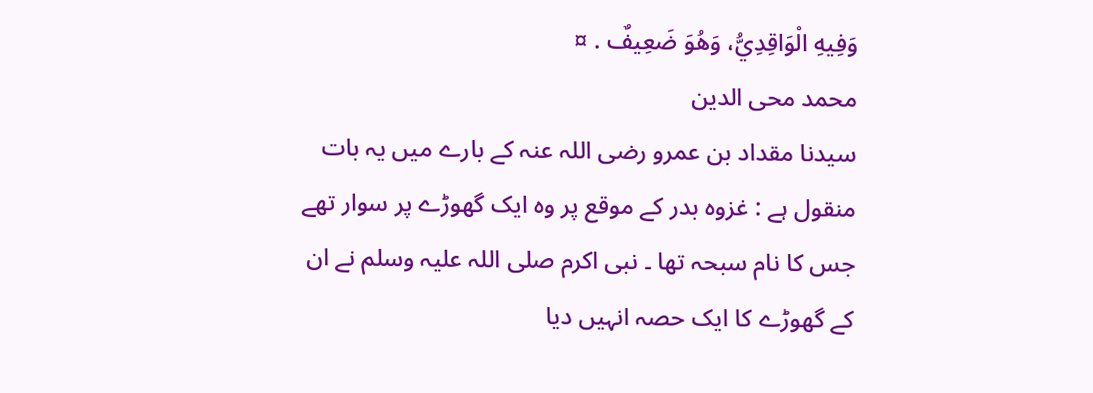وَفِيهِ الْوَاقِدِيُّ، وَهُوَ ضَعِيفٌ . ¤
محمد محی الدین
سیدنا مقداد بن عمرو رضی اللہ عنہ کے بارے میں یہ بات منقول ہے : غزوہ بدر کے موقع پر وہ ایک گھوڑے پر سوار تھے جس کا نام سبحہ تھا ۔ نبی اکرم صلی اللہ علیہ وسلم نے ان کے گھوڑے کا ایک حصہ انہیں دیا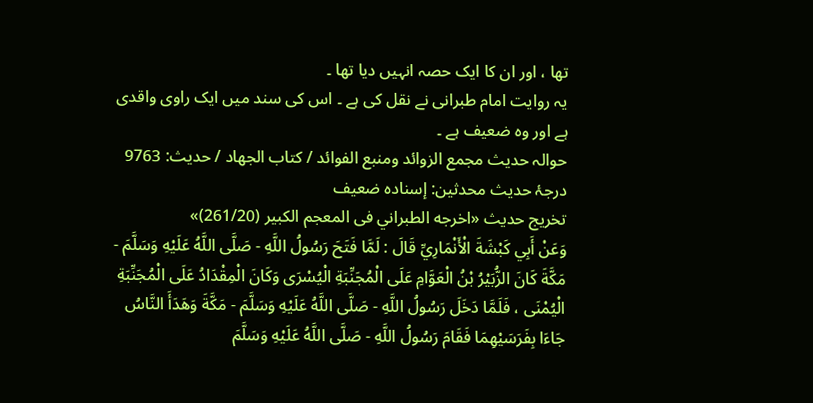تھا ، اور ان کا ایک حصہ انہیں دیا تھا ۔
یہ روایت امام طبرانی نے نقل کی ہے ۔ اس کی سند میں ایک راوی واقدی ہے اور وہ ضعیف ہے ۔
حوالہ حدیث مجمع الزوائد ومنبع الفوائد / كتاب الجهاد / حدیث: 9763
درجۂ حدیث محدثین: إسنادہ ضعیف
تخریج حدیث «اخرجه الطبراني فى المعجم الكبير (261/20)»
وَعَنْ أَبِي كَبْشَةَ الْأَنْمَارِيِّ قَالَ : لَمَّا فَتَحَ رَسُولُ اللَّهِ - صَلَّى اللَّهُ عَلَيْهِ وَسَلَّمَ - مَكَّةَ كَانَ الزُّبَيْرُ بْنُ الْعَوَّامِ عَلَى الْمُجَنِّبَةِ الْيُسْرَى وَكَانَ الْمِقْدَادُ عَلَى الْمُجَنِّبَةِ الْيُمْنَى ، فَلَمَّا دَخَلَ رَسُولُ اللَّهِ - صَلَّى اللَّهُ عَلَيْهِ وَسَلَّمَ - مَكَّةَ وَهَدَأَ النَّاسُ جَاءَا بِفَرَسَيْهِمَا فَقَامَ رَسُولُ اللَّهِ - صَلَّى اللَّهُ عَلَيْهِ وَسَلَّمَ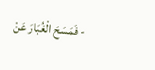- فَمَسَحَ الْغُبَارَ عَنْ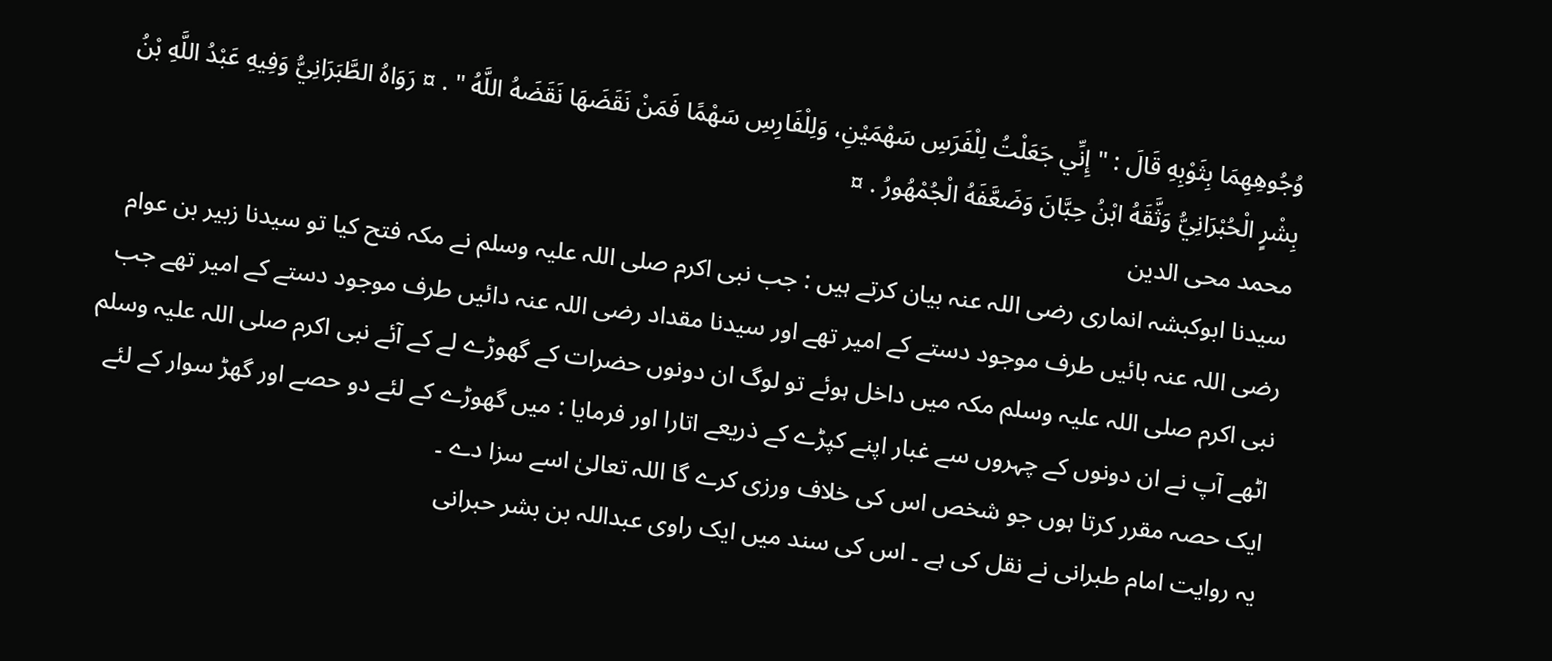وُجُوهِهِمَا بِثَوْبِهِ قَالَ : " إِنِّي جَعَلْتُ لِلْفَرَسِ سَهْمَيْنِ، وَلِلْفَارِسِ سَهْمًا فَمَنْ نَقَضَهَا نَقَضَهُ اللَّهُ " . ¤ رَوَاهُ الطَّبَرَانِيُّ وَفِيهِ عَبْدُ اللَّهِ بْنُ بِشْرٍ الْحُبْرَانِيُّ وَثَّقَهُ ابْنُ حِبَّانَ وَضَعَّفَهُ الْجُمْهُورُ . ¤
محمد محی الدین
سیدنا ابوکبشہ انماری رضی اللہ عنہ بیان کرتے ہیں : جب نبی اکرم صلی اللہ علیہ وسلم نے مکہ فتح کیا تو سیدنا زبیر بن عوام رضی اللہ عنہ بائیں طرف موجود دستے کے امیر تھے اور سیدنا مقداد رضی اللہ عنہ دائیں طرف موجود دستے کے امیر تھے جب نبی اکرم صلی اللہ علیہ وسلم مکہ میں داخل ہوئے تو لوگ ان دونوں حضرات کے گھوڑے لے کے آئے نبی اکرم صلی اللہ علیہ وسلم اٹھے آپ نے ان دونوں کے چہروں سے غبار اپنے کپڑے کے ذریعے اتارا اور فرمایا : میں گھوڑے کے لئے دو حصے اور گھڑ سوار کے لئے ایک حصہ مقرر کرتا ہوں جو شخص اس کی خلاف ورزی کرے گا اللہ تعالیٰ اسے سزا دے ۔
یہ روایت امام طبرانی نے نقل کی ہے ۔ اس کی سند میں ایک راوی عبداللہ بن بشر حبرانی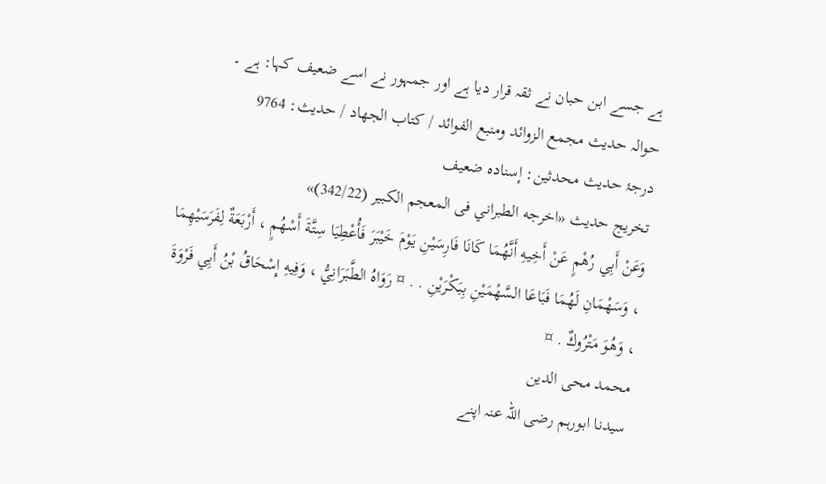ہے جسے ابن حبان نے ثقہ قرار دیا ہے اور جمہور نے اسے ضعیف کہا: ہے ۔
حوالہ حدیث مجمع الزوائد ومنبع الفوائد / كتاب الجهاد / حدیث: 9764
درجۂ حدیث محدثین: إسنادہ ضعیف
تخریج حدیث «اخرجه الطبراني فى المعجم الكبير (342/22)»
وَعَنْ أَبِي رُهْمٍ عَنْ أَخِيهِ أَنَّهُمَا كَانَا فَارِسَيْنِ يَوْمَ خَيْبَرَ فَأُعْطِيَا سِتَّةَ أَسْهُمٍ ، أَرْبَعَةٌ لِفَرَسَيْهِمَا ، وَسَهْمَانِ لَهُمَا فَبَاعَا السَّهْمَيْنِ بِبَكْرَيْنِ . . ¤ رَوَاهُ الطَّبَرَانِيُّ ، وَفِيهِ إِسْحَاقُ بْنُ أَبِي فَرْوَةَ ، وَهُوَ مَتْرُوكٌ . ¤
محمد محی الدین
سیدنا ابورہم رضی اللہ عنہ اپنے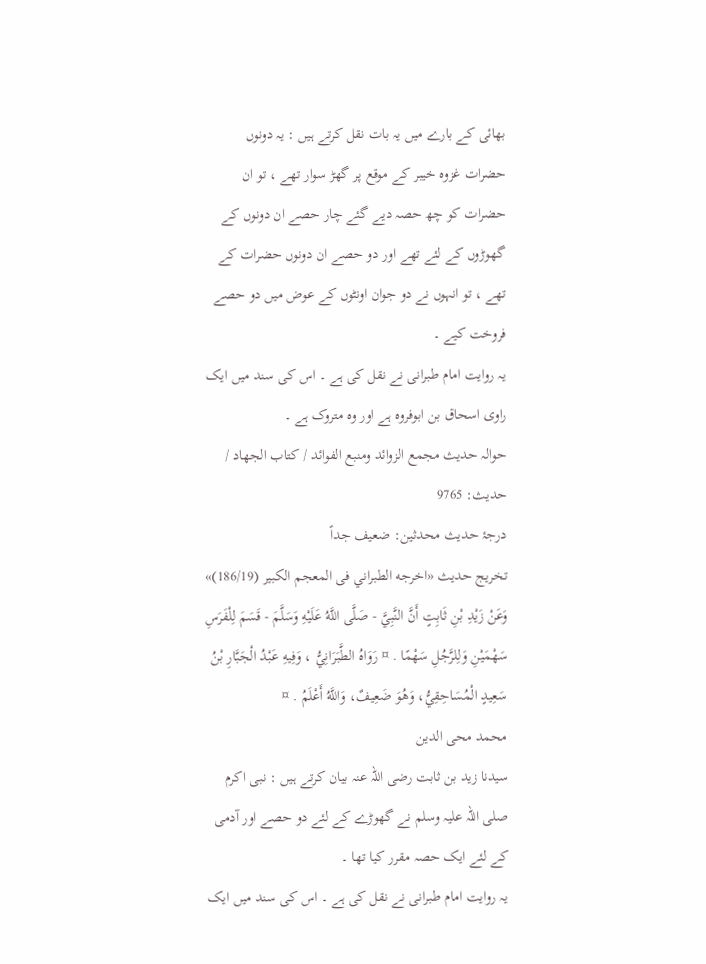بھائی کے بارے میں یہ بات نقل کرتے ہیں : یہ دونوں حضرات غزوہ خیبر کے موقع پر گھڑ سوار تھے ، تو ان حضرات کو چھ حصہ دیے گئے چار حصے ان دونوں کے گھوڑوں کے لئے تھے اور دو حصے ان دونوں حضرات کے تھے ، تو انہوں نے دو جوان اونٹوں کے عوض میں دو حصے فروخت کیے ۔
یہ روایت امام طبرانی نے نقل کی ہے ۔ اس کی سند میں ایک راوی اسحاق بن ابوفروہ ہے اور وہ متروک ہے ۔
حوالہ حدیث مجمع الزوائد ومنبع الفوائد / كتاب الجهاد / حدیث: 9765
درجۂ حدیث محدثین: ضعیف جداً
تخریج حدیث «اخرجه الطبراني فى المعجم الكبير (186/19)»
وَعَنْ زَيْدِ بْنِ ثَابِتٍ أَنَّ النَّبِيَّ - صَلَّى اللَّهُ عَلَيْهِ وَسَلَّمَ - قَسَمَ لِلْفَرَسِ سَهْمَيْنِ وَلِلرَّجُلِ سَهْمًا . ¤ رَوَاهُ الطَّبَرَانِيُّ ، وَفِيهِ عَبْدُ الْجَبَّارِ بْنُ سَعِيدٍ الْمُسَاحِقِيُّ، وَهُوَ ضَعِيفٌ، وَاللَّهُ أَعْلَمُ . ¤
محمد محی الدین
سیدنا زید بن ثابت رضی اللہ عنہ بیان کرتے ہیں : نبی اکرم صلی اللہ علیہ وسلم نے گھوڑے کے لئے دو حصے اور آدمی کے لئے ایک حصہ مقرر کیا تھا ۔
یہ روایت امام طبرانی نے نقل کی ہے ۔ اس کی سند میں ایک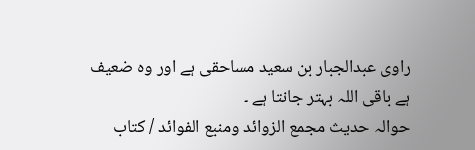راوی عبدالجبار بن سعید مساحقی ہے اور وہ ضعیف ہے باقی اللہ بہتر جانتا ہے ۔
حوالہ حدیث مجمع الزوائد ومنبع الفوائد / كتاب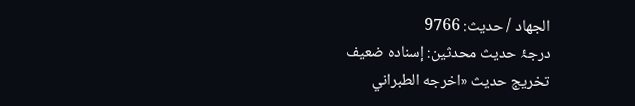الجهاد / حدیث: 9766
درجۂ حدیث محدثین: إسنادہ ضعیف
تخریج حدیث «اخرجه الطبراني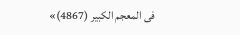فى المعجم الكبير (4867)»